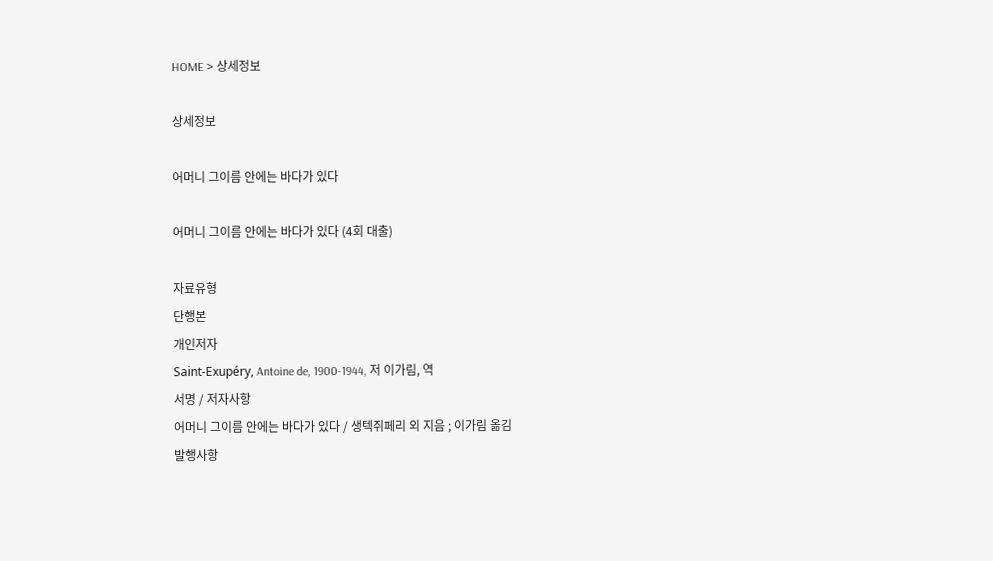HOME > 상세정보

상세정보

어머니 그이름 안에는 바다가 있다

어머니 그이름 안에는 바다가 있다 (4회 대출)

자료유형
단행본
개인저자
Saint-Exupéry, Antoine de, 1900-1944, 저 이가림, 역
서명 / 저자사항
어머니 그이름 안에는 바다가 있다 / 생텍쥐페리 외 지음 ; 이가림 옮김
발행사항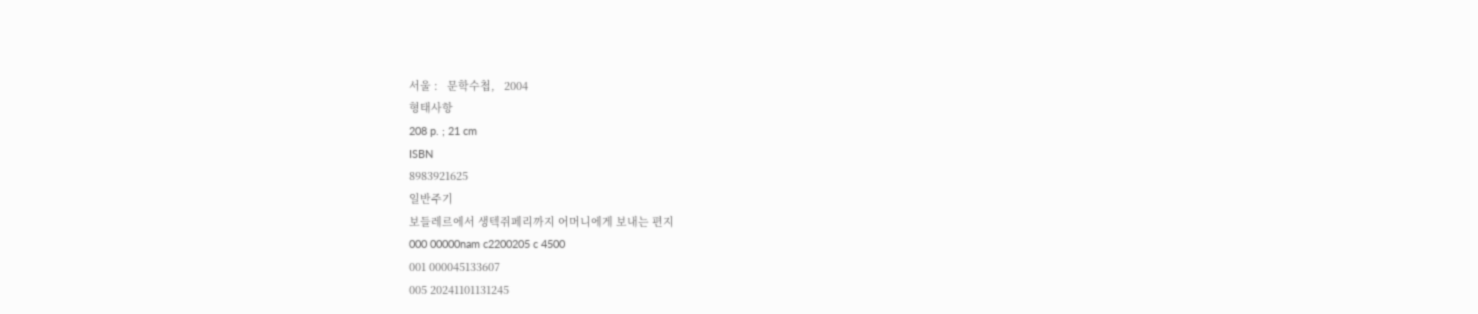서울 :   문학수첩,   2004
형태사항
208 p. ; 21 cm
ISBN
8983921625
일반주기
보들레르에서 생텍쥐페리까지 어머니에게 보내는 편지
000 00000nam c2200205 c 4500
001 000045133607
005 20241101131245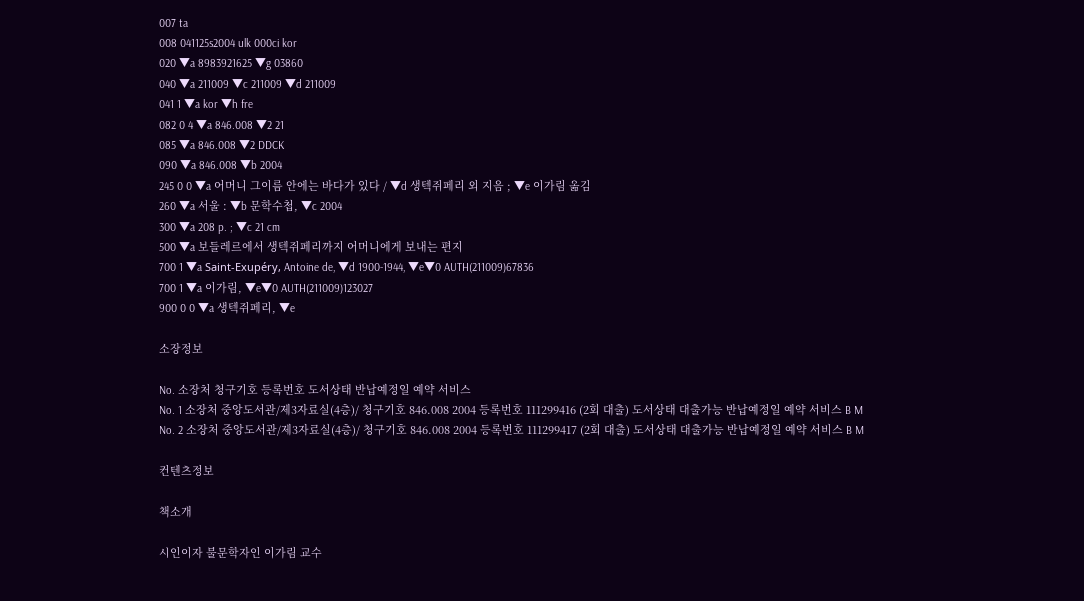007 ta
008 041125s2004 ulk 000ci kor
020 ▼a 8983921625 ▼g 03860
040 ▼a 211009 ▼c 211009 ▼d 211009
041 1 ▼a kor ▼h fre
082 0 4 ▼a 846.008 ▼2 21
085 ▼a 846.008 ▼2 DDCK
090 ▼a 846.008 ▼b 2004
245 0 0 ▼a 어머니 그이름 안에는 바다가 있다 / ▼d 생텍쥐페리 외 지음 ; ▼e 이가림 옮김
260 ▼a 서울 : ▼b 문학수첩, ▼c 2004
300 ▼a 208 p. ; ▼c 21 cm
500 ▼a 보들레르에서 생텍쥐페리까지 어머니에게 보내는 편지
700 1 ▼a Saint-Exupéry, Antoine de, ▼d 1900-1944, ▼e▼0 AUTH(211009)67836
700 1 ▼a 이가림, ▼e▼0 AUTH(211009)123027
900 0 0 ▼a 생텍쥐페리, ▼e

소장정보

No. 소장처 청구기호 등록번호 도서상태 반납예정일 예약 서비스
No. 1 소장처 중앙도서관/제3자료실(4층)/ 청구기호 846.008 2004 등록번호 111299416 (2회 대출) 도서상태 대출가능 반납예정일 예약 서비스 B M
No. 2 소장처 중앙도서관/제3자료실(4층)/ 청구기호 846.008 2004 등록번호 111299417 (2회 대출) 도서상태 대출가능 반납예정일 예약 서비스 B M

컨텐츠정보

책소개

시인이자 불문학자인 이가림 교수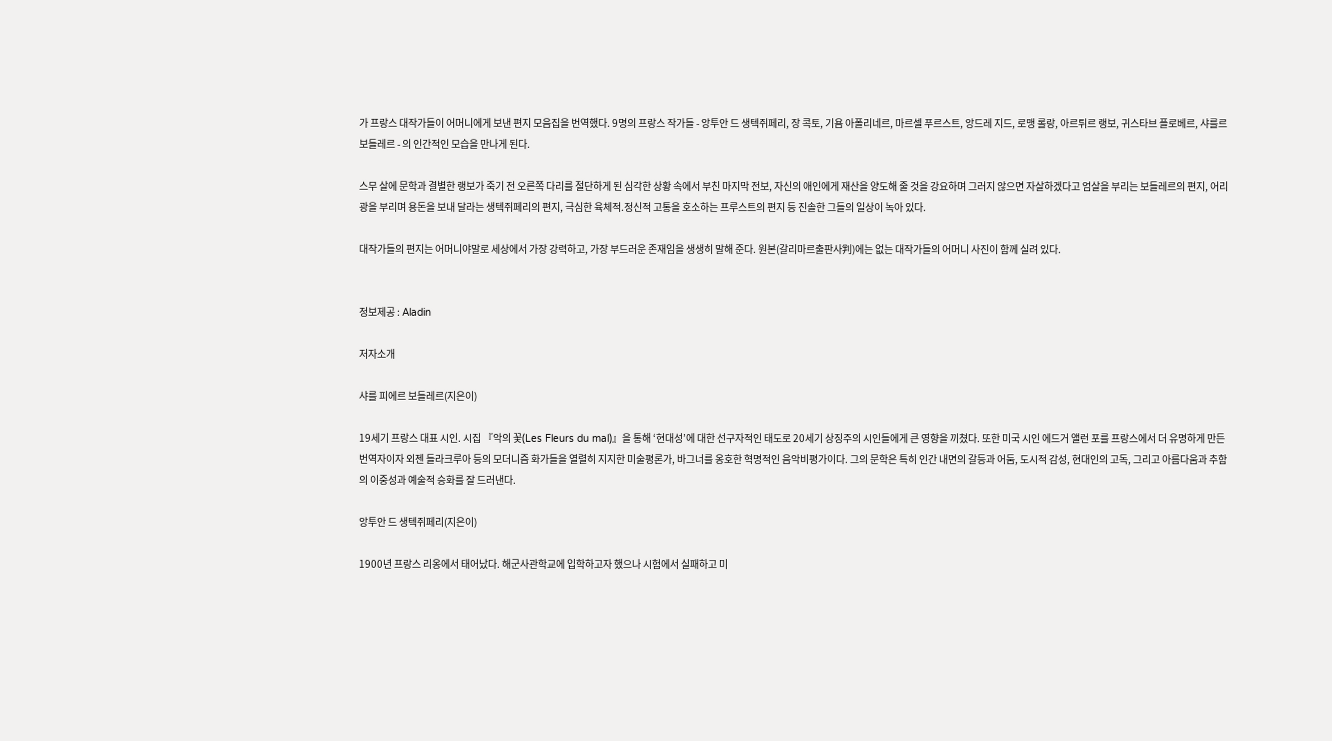가 프랑스 대작가들이 어머니에게 보낸 편지 모음집을 번역했다. 9명의 프랑스 작가들 - 앙투안 드 생텍쥐페리, 장 콕토, 기욤 아폴리네르, 마르셀 푸르스트, 앙드레 지드, 로맹 롤랑, 아르튀르 랭보, 귀스타브 플로베르, 샤를르 보들레르 - 의 인간적인 모습을 만나게 된다.

스무 살에 문학과 결별한 랭보가 죽기 전 오른쪽 다리를 절단하게 된 심각한 상황 속에서 부친 마지막 전보, 자신의 애인에게 재산을 양도해 줄 것을 강요하며 그러지 않으면 자살하겠다고 엄살을 부리는 보들레르의 편지, 어리광을 부리며 용돈을 보내 달라는 생텍쥐페리의 편지, 극심한 육체적.정신적 고통을 호소하는 프루스트의 편지 등 진솔한 그들의 일상이 녹아 있다.

대작가들의 편지는 어머니야말로 세상에서 가장 강력하고, 가장 부드러운 존재임을 생생히 말해 준다. 원본(갈리마르출판사判)에는 없는 대작가들의 어머니 사진이 함께 실려 있다.


정보제공 : Aladin

저자소개

샤를 피에르 보들레르(지은이)

19세기 프랑스 대표 시인. 시집 『악의 꽃(Les Fleurs du mal)』을 통해 ‘현대성’에 대한 선구자적인 태도로 20세기 상징주의 시인들에게 큰 영향을 끼쳤다. 또한 미국 시인 에드거 앨런 포를 프랑스에서 더 유명하게 만든 번역자이자 외젠 들라크루아 등의 모더니즘 화가들을 열렬히 지지한 미술평론가, 바그너를 옹호한 혁명적인 음악비평가이다. 그의 문학은 특히 인간 내면의 갈등과 어둠, 도시적 감성, 현대인의 고독, 그리고 아름다움과 추함의 이중성과 예술적 승화를 잘 드러낸다.

앙투안 드 생텍쥐페리(지은이)

1900년 프랑스 리옹에서 태어났다. 해군사관학교에 입학하고자 했으나 시험에서 실패하고 미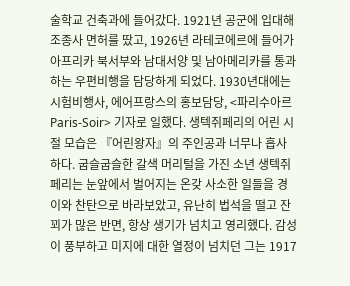술학교 건축과에 들어갔다. 1921년 공군에 입대해 조종사 면허를 땄고, 1926년 라테코에르에 들어가 아프리카 북서부와 남대서양 및 남아메리카를 통과하는 우편비행을 담당하게 되었다. 1930년대에는 시험비행사, 에어프랑스의 홍보담당, <파리수아르 Paris-Soir> 기자로 일했다. 생텍쥐페리의 어린 시절 모습은 『어린왕자』의 주인공과 너무나 흡사하다. 굽슬굽슬한 갈색 머리털을 가진 소년 생텍쥐페리는 눈앞에서 벌어지는 온갖 사소한 일들을 경이와 찬탄으로 바라보았고, 유난히 법석을 떨고 잔꾀가 많은 반면, 항상 생기가 넘치고 영리했다. 감성이 풍부하고 미지에 대한 열정이 넘치던 그는 1917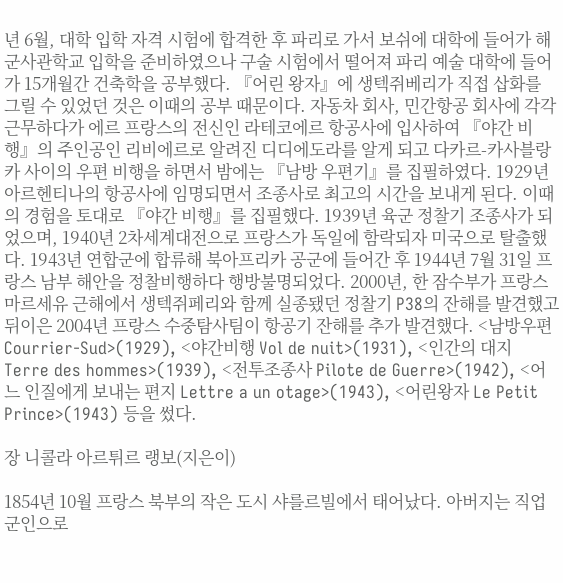년 6월, 대학 입학 자격 시험에 합격한 후 파리로 가서 보쉬에 대학에 들어가 해군사관학교 입학을 준비하였으나 구술 시험에서 떨어져 파리 예술 대학에 들어가 15개월간 건축학을 공부했다. 『어린 왕자』에 생텍쥐베리가 직접 삽화를 그릴 수 있었던 것은 이때의 공부 때문이다. 자동차 회사, 민간항공 회사에 각각 근무하다가 에르 프랑스의 전신인 라테코에르 항공사에 입사하여 『야간 비행』의 주인공인 리비에르로 알려진 디디에도라를 알게 되고 다카르-카사블랑카 사이의 우편 비행을 하면서 밤에는 『남방 우편기』를 집필하였다. 1929년 아르헨티나의 항공사에 임명되면서 조종사로 최고의 시간을 보내게 된다. 이때의 경험을 토대로 『야간 비행』를 집필했다. 1939년 육군 정찰기 조종사가 되었으며, 1940년 2차세계대전으로 프랑스가 독일에 함락되자 미국으로 탈출했다. 1943년 연합군에 합류해 북아프리카 공군에 들어간 후 1944년 7월 31일 프랑스 남부 해안을 정찰비행하다 행방불명되었다. 2000년, 한 잠수부가 프랑스 마르세유 근해에서 생텍쥐페리와 함께 실종됐던 정찰기 P38의 잔해를 발견했고 뒤이은 2004년 프랑스 수중탐사팀이 항공기 잔해를 추가 발견했다. <남방우편 Courrier-Sud>(1929), <야간비행 Vol de nuit>(1931), <인간의 대지 Terre des hommes>(1939), <전투조종사 Pilote de Guerre>(1942), <어느 인질에게 보내는 편지 Lettre a un otage>(1943), <어린왕자 Le Petit Prince>(1943) 등을 썼다.

장 니콜라 아르튀르 랭보(지은이)

1854년 10월 프랑스 북부의 작은 도시 샤를르빌에서 태어났다. 아버지는 직업군인으로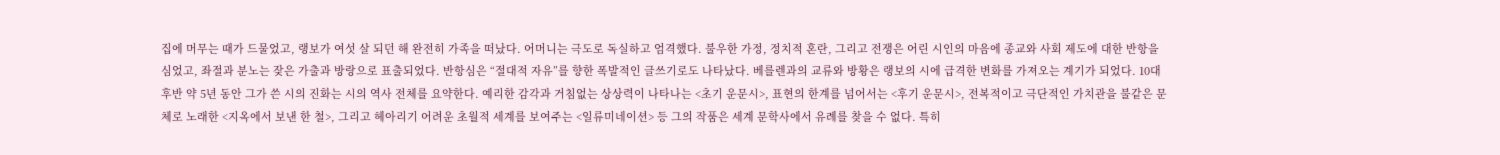집에 머무는 때가 드물었고, 랭보가 여섯 살 되던 해 완전히 가족을 떠났다. 어머니는 극도로 독실하고 엄격했다. 불우한 가정, 정치적 혼란, 그리고 전쟁은 어린 시인의 마음에 종교와 사회 제도에 대한 반항을 심었고, 좌절과 분노는 잦은 가출과 방랑으로 표출되었다. 반항심은 “절대적 자유”를 향한 폭발적인 글쓰기로도 나타났다. 베를렌과의 교류와 방황은 랭보의 시에 급격한 변화를 가져오는 계기가 되었다. 10대 후반 약 5년 동안 그가 쓴 시의 진화는 시의 역사 전체를 요약한다. 예리한 감각과 거침없는 상상력이 나타나는 <초기 운문시>, 표현의 한계를 넘어서는 <후기 운문시>, 전복적이고 극단적인 가치관을 불같은 문체로 노래한 <지옥에서 보낸 한 철>, 그리고 헤아리기 어려운 초월적 세계를 보여주는 <일류미네이션> 등 그의 작품은 세계 문학사에서 유례를 찾을 수 없다. 특히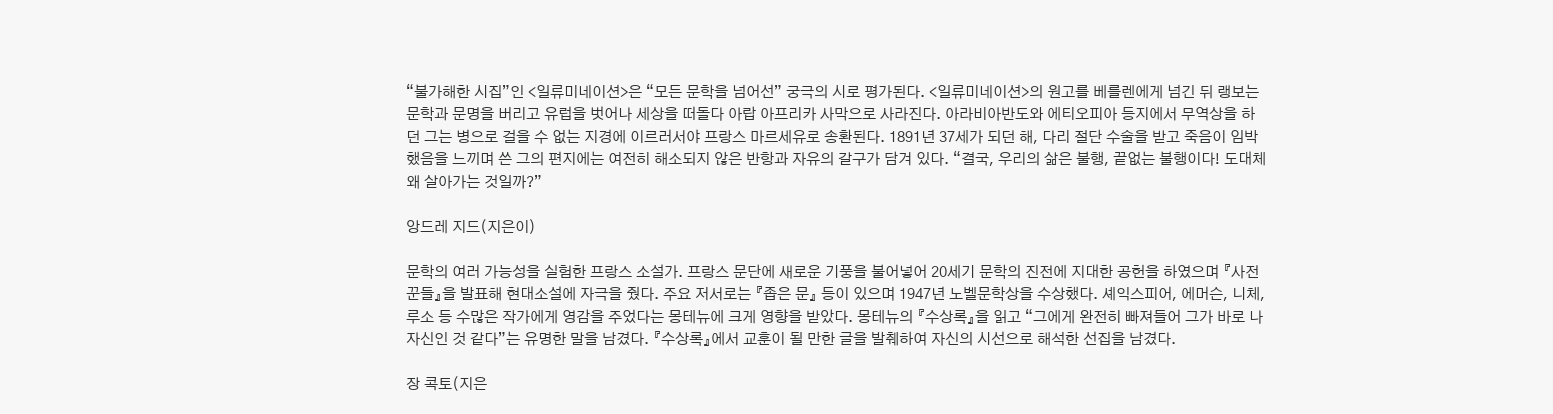“불가해한 시집”인 <일류미네이션>은 “모든 문학을 넘어선” 궁극의 시로 평가된다. <일류미네이션>의 원고를 베를렌에게 넘긴 뒤 랭보는 문학과 문명을 버리고 유럽을 벗어나 세상을 떠돌다 아랍 아프리카 사막으로 사라진다. 아라비아반도와 에티오피아 등지에서 무역상을 하던 그는 병으로 걸을 수 없는 지경에 이르러서야 프랑스 마르세유로 송환된다. 1891년 37세가 되던 해, 다리 절단 수술을 받고 죽음이 임박했음을 느끼며 쓴 그의 편지에는 여전히 해소되지 않은 반항과 자유의 갈구가 담겨 있다. “결국, 우리의 삶은 불행, 끝없는 불행이다! 도대체 왜 살아가는 것일까?”

앙드레 지드(지은이)

문학의 여러 가능성을 실험한 프랑스 소설가. 프랑스 문단에 새로운 기풍을 불어넣어 20세기 문학의 진전에 지대한 공헌을 하였으며 『사전꾼들』을 발표해 현대소설에 자극을 줬다. 주요 저서로는 『좁은 문』 등이 있으며 1947년 노벨문학상을 수상했다. 셰익스피어, 에머슨, 니체, 루소 등 수많은 작가에게 영감을 주었다는 몽테뉴에 크게 영향을 받았다. 몽테뉴의 『수상록』을 읽고 “그에게 완전히 빠져들어 그가 바로 나 자신인 것 같다”는 유명한 말을 남겼다. 『수상록』에서 교훈이 될 만한 글을 발췌하여 자신의 시선으로 해석한 선집을 남겼다.

장 콕토(지은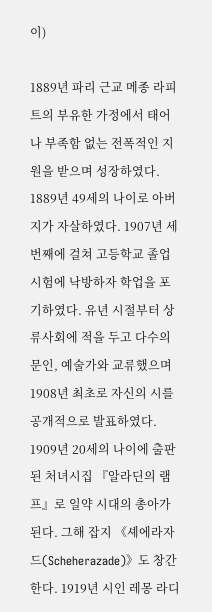이)

1889년 파리 근교 메종 라피트의 부유한 가정에서 태어나 부족함 없는 전폭적인 지원을 받으며 성장하였다. 1889년 49세의 나이로 아버지가 자살하였다. 1907년 세 번째에 걸쳐 고등학교 졸업 시험에 낙방하자 학업을 포기하였다. 유년 시절부터 상류사회에 적을 두고 다수의 문인, 예술가와 교류했으며 1908년 최초로 자신의 시를 공개적으로 발표하였다. 1909년 20세의 나이에 출판된 처녀시집 『알라딘의 램프』로 일약 시대의 총아가 된다. 그해 잡지 《셰에라자드(Scheherazade)》도 창간한다. 1919년 시인 레몽 라디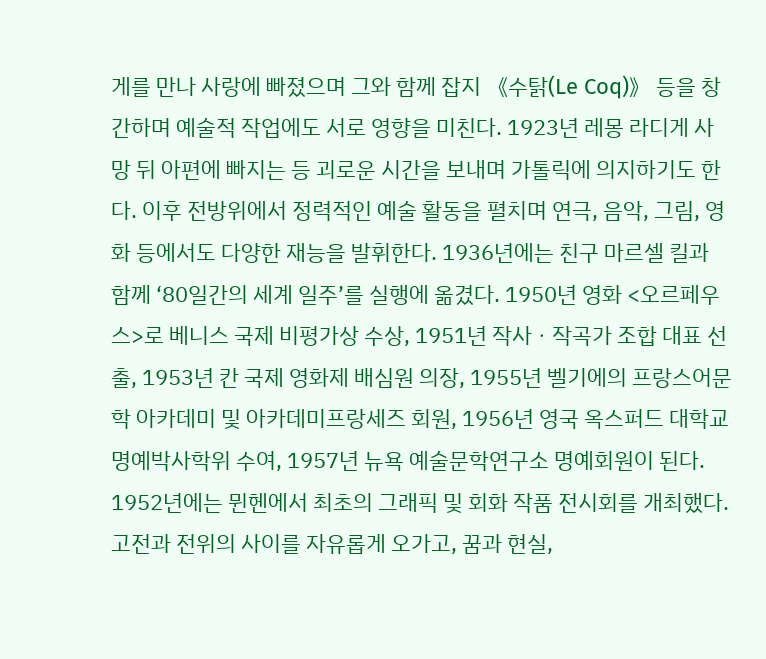게를 만나 사랑에 빠졌으며 그와 함께 잡지 《수탉(Le Coq)》 등을 창간하며 예술적 작업에도 서로 영향을 미친다. 1923년 레몽 라디게 사망 뒤 아편에 빠지는 등 괴로운 시간을 보내며 가톨릭에 의지하기도 한다. 이후 전방위에서 정력적인 예술 활동을 펼치며 연극, 음악, 그림, 영화 등에서도 다양한 재능을 발휘한다. 1936년에는 친구 마르셀 킬과 함께 ‘80일간의 세계 일주’를 실행에 옮겼다. 1950년 영화 <오르페우스>로 베니스 국제 비평가상 수상, 1951년 작사ㆍ작곡가 조합 대표 선출, 1953년 칸 국제 영화제 배심원 의장, 1955년 벨기에의 프랑스어문학 아카데미 및 아카데미프랑세즈 회원, 1956년 영국 옥스퍼드 대학교 명예박사학위 수여, 1957년 뉴욕 예술문학연구소 명예회원이 된다. 1952년에는 뮌헨에서 최초의 그래픽 및 회화 작품 전시회를 개최했다. 고전과 전위의 사이를 자유롭게 오가고, 꿈과 현실,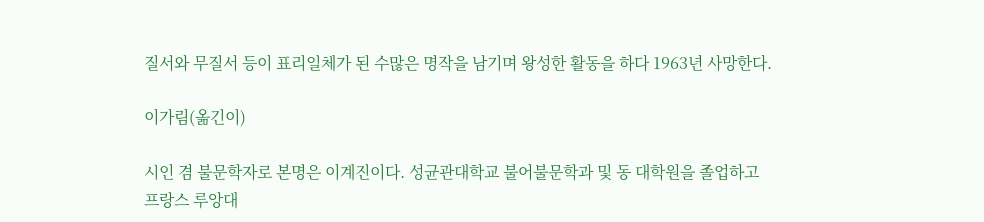질서와 무질서 등이 표리일체가 된 수많은 명작을 남기며 왕성한 활동을 하다 1963년 사망한다.

이가림(옮긴이)

시인 겸 불문학자로 본명은 이계진이다. 성균관대학교 불어불문학과 및 동 대학원을 졸업하고 프랑스 루앙대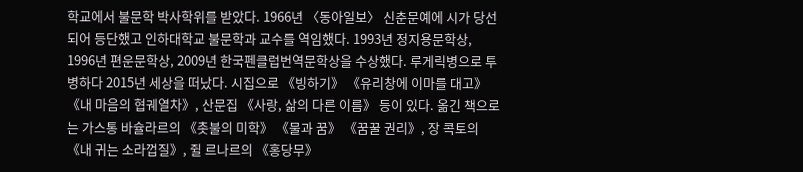학교에서 불문학 박사학위를 받았다. 1966년 〈동아일보〉 신춘문예에 시가 당선되어 등단했고 인하대학교 불문학과 교수를 역임했다. 1993년 정지용문학상, 1996년 편운문학상, 2009년 한국펜클럽번역문학상을 수상했다. 루게릭병으로 투병하다 2015년 세상을 떠났다. 시집으로 《빙하기》 《유리창에 이마를 대고》 《내 마음의 협궤열차》, 산문집 《사랑, 삶의 다른 이름》 등이 있다. 옮긴 책으로는 가스통 바슐라르의 《촛불의 미학》 《물과 꿈》 《꿈꿀 권리》, 장 콕토의 《내 귀는 소라껍질》, 쥘 르나르의 《홍당무》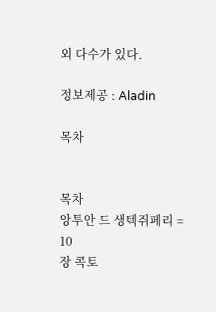외 다수가 있다.

정보제공 : Aladin

목차


목차
앙투안 드 생텍쥐페리 = 10
장 콕토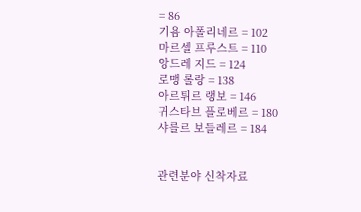= 86
기욤 아폴리네르 = 102
마르셀 프루스트 = 110
앙드레 지드 = 124
로맹 롤랑 = 138
아르튀르 랭보 = 146
귀스타브 플로베르 = 180
샤를르 보들레르 = 184


관련분야 신착자료